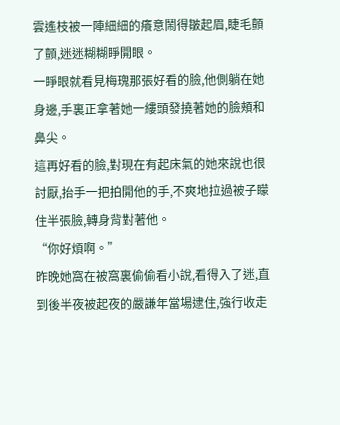雲遙枝被一陣細細的癢意鬧得皺起眉,睫毛顫了顫,迷迷糊糊睜開眼。
一睜眼就看見梅瑰那張好看的臉,他側躺在她身邊,手裏正拿著她一縷頭發撓著她的臉頰和鼻尖。
這再好看的臉,對現在有起床氣的她來說也很討厭,抬手一把拍開他的手,不爽地拉過被子矇住半張臉,轉身背對著他。
“你好煩啊。”
昨晚她窩在被窩裏偷偷看小說,看得入了迷,直到後半夜被起夜的嚴謙年當場逮住,強行收走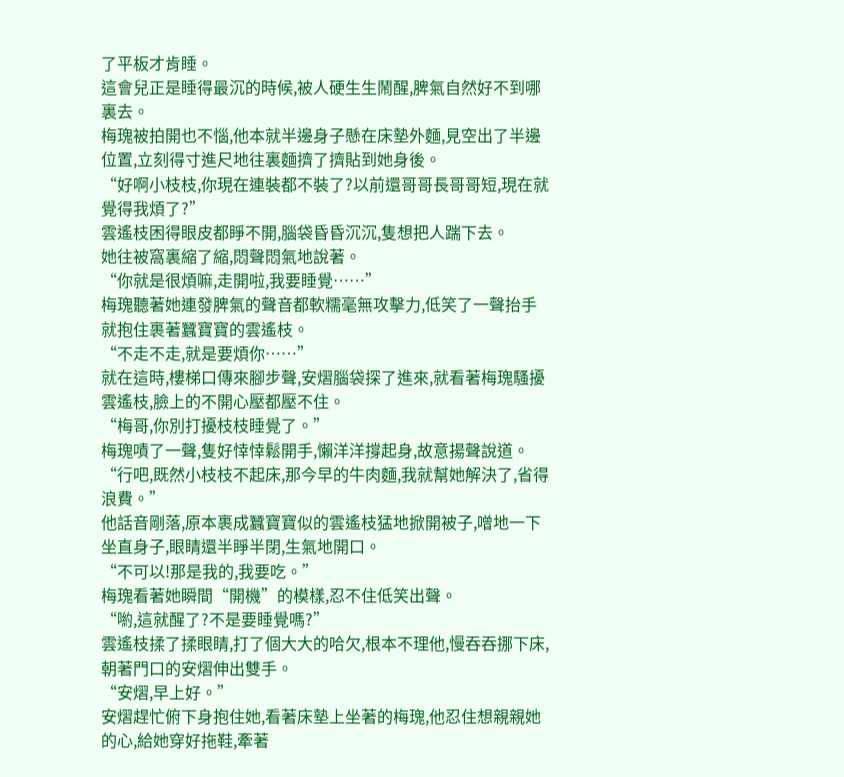了平板才肯睡。
這會兒正是睡得最沉的時候,被人硬生生鬧醒,脾氣自然好不到哪裏去。
梅瑰被拍開也不惱,他本就半邊身子懸在床墊外麵,見空出了半邊位置,立刻得寸進尺地往裏麵擠了擠貼到她身後。
“好啊小枝枝,你現在連裝都不裝了?以前還哥哥長哥哥短,現在就覺得我煩了?”
雲遙枝困得眼皮都睜不開,腦袋昏昏沉沉,隻想把人踹下去。
她往被窩裏縮了縮,悶聲悶氣地說著。
“你就是很煩嘛,走開啦,我要睡覺……”
梅瑰聽著她連發脾氣的聲音都軟糯毫無攻擊力,低笑了一聲抬手就抱住裹著蠶寶寶的雲遙枝。
“不走不走,就是要煩你……”
就在這時,樓梯口傳來腳步聲,安熠腦袋探了進來,就看著梅瑰騷擾雲遙枝,臉上的不開心壓都壓不住。
“梅哥,你別打擾枝枝睡覺了。”
梅瑰嘖了一聲,隻好悻悻鬆開手,懶洋洋撐起身,故意揚聲說道。
“行吧,既然小枝枝不起床,那今早的牛肉麵,我就幫她解決了,省得浪費。”
他話音剛落,原本裹成蠶寶寶似的雲遙枝猛地掀開被子,噌地一下坐直身子,眼睛還半睜半閉,生氣地開口。
“不可以!那是我的,我要吃。”
梅瑰看著她瞬間“開機”的模樣,忍不住低笑出聲。
“喲,這就醒了?不是要睡覺嗎?”
雲遙枝揉了揉眼睛,打了個大大的哈欠,根本不理他,慢吞吞挪下床,朝著門口的安熠伸出雙手。
“安熠,早上好。”
安熠趕忙俯下身抱住她,看著床墊上坐著的梅瑰,他忍住想親親她的心,給她穿好拖鞋,牽著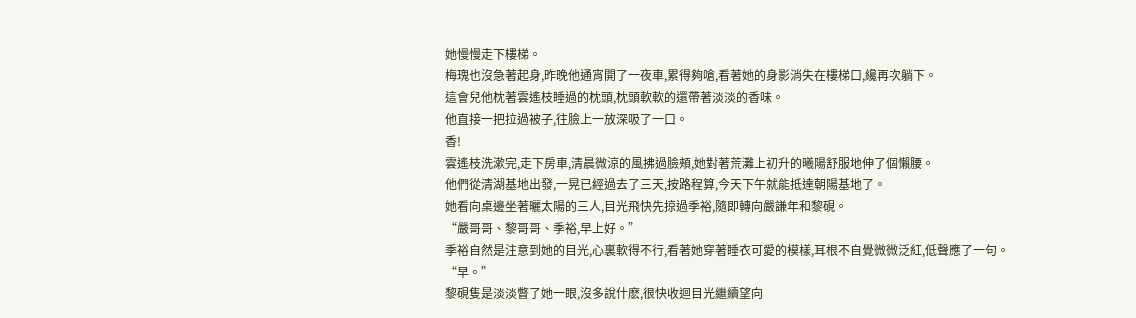她慢慢走下樓梯。
梅瑰也沒急著起身,昨晚他通宵開了一夜車,累得夠嗆,看著她的身影消失在樓梯口,纔再次躺下。
這會兒他枕著雲遙枝睡過的枕頭,枕頭軟軟的還帶著淡淡的香味。
他直接一把拉過被子,往臉上一放深吸了一口。
香!
雲遙枝洗漱完,走下房車,清晨微涼的風拂過臉頰,她對著荒灘上初升的曦陽舒服地伸了個懶腰。
他們從清湖基地出發,一晃已經過去了三天,按路程算,今天下午就能抵達朝陽基地了。
她看向桌邊坐著曬太陽的三人,目光飛快先掠過季裕,隨即轉向嚴謙年和黎硯。
“嚴哥哥、黎哥哥、季裕,早上好。”
季裕自然是注意到她的目光,心裏軟得不行,看著她穿著睡衣可愛的模樣,耳根不自覺微微泛紅,低聲應了一句。
“早。”
黎硯隻是淡淡瞥了她一眼,沒多說什麽,很快收迴目光繼續望向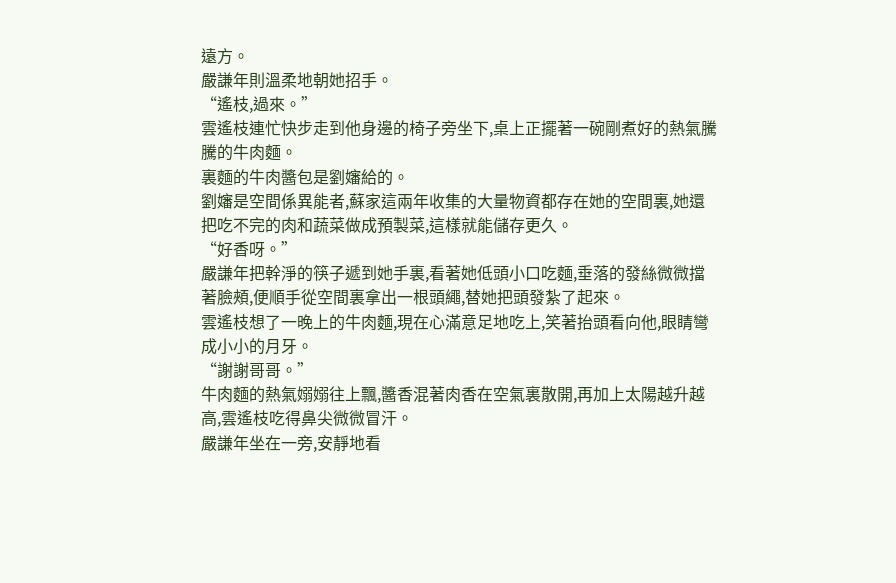遠方。
嚴謙年則溫柔地朝她招手。
“遙枝,過來。”
雲遙枝連忙快步走到他身邊的椅子旁坐下,桌上正擺著一碗剛煮好的熱氣騰騰的牛肉麵。
裏麵的牛肉醬包是劉嬸給的。
劉嬸是空間係異能者,蘇家這兩年收集的大量物資都存在她的空間裏,她還把吃不完的肉和蔬菜做成預製菜,這樣就能儲存更久。
“好香呀。”
嚴謙年把幹淨的筷子遞到她手裏,看著她低頭小口吃麵,垂落的發絲微微擋著臉頰,便順手從空間裏拿出一根頭繩,替她把頭發紮了起來。
雲遙枝想了一晚上的牛肉麵,現在心滿意足地吃上,笑著抬頭看向他,眼睛彎成小小的月牙。
“謝謝哥哥。”
牛肉麵的熱氣嫋嫋往上飄,醬香混著肉香在空氣裏散開,再加上太陽越升越高,雲遙枝吃得鼻尖微微冒汗。
嚴謙年坐在一旁,安靜地看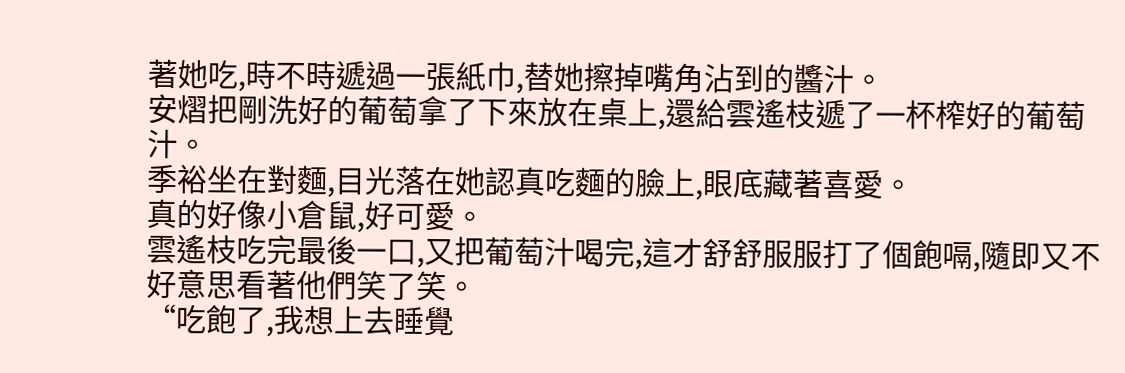著她吃,時不時遞過一張紙巾,替她擦掉嘴角沾到的醬汁。
安熠把剛洗好的葡萄拿了下來放在桌上,還給雲遙枝遞了一杯榨好的葡萄汁。
季裕坐在對麵,目光落在她認真吃麵的臉上,眼底藏著喜愛。
真的好像小倉鼠,好可愛。
雲遙枝吃完最後一口,又把葡萄汁喝完,這才舒舒服服打了個飽嗝,隨即又不好意思看著他們笑了笑。
“吃飽了,我想上去睡覺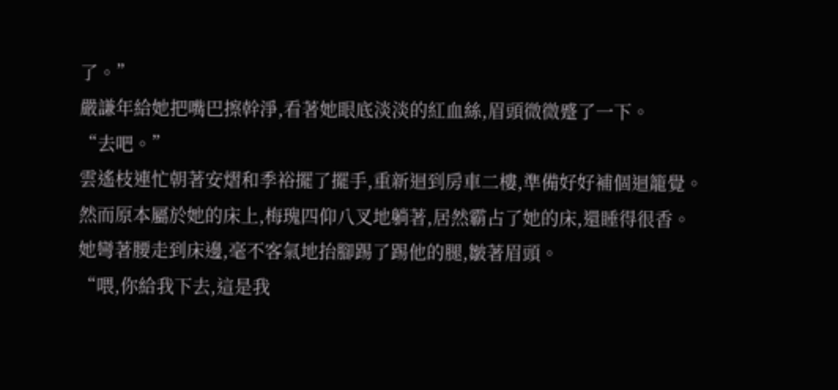了。”
嚴謙年給她把嘴巴擦幹淨,看著她眼底淡淡的紅血絲,眉頭微微蹙了一下。
“去吧。”
雲遙枝連忙朝著安熠和季裕擺了擺手,重新迴到房車二樓,準備好好補個迴籠覺。
然而原本屬於她的床上,梅瑰四仰八叉地躺著,居然霸占了她的床,還睡得很香。
她彎著腰走到床邊,毫不客氣地抬腳踢了踢他的腿,皺著眉頭。
“喂,你給我下去,這是我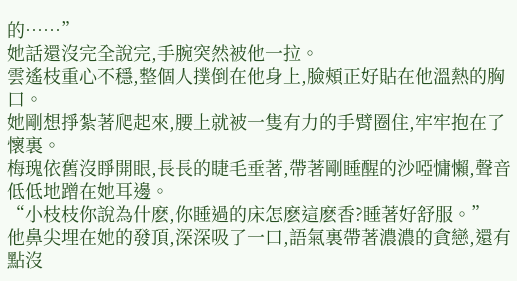的……”
她話還沒完全說完,手腕突然被他一拉。
雲遙枝重心不穩,整個人撲倒在他身上,臉頰正好貼在他溫熱的胸口。
她剛想掙紮著爬起來,腰上就被一隻有力的手臂圈住,牢牢抱在了懷裏。
梅瑰依舊沒睜開眼,長長的睫毛垂著,帶著剛睡醒的沙啞慵懶,聲音低低地蹭在她耳邊。
“小枝枝你說為什麽,你睡過的床怎麽這麽香?睡著好舒服。”
他鼻尖埋在她的發頂,深深吸了一口,語氣裏帶著濃濃的貪戀,還有點沒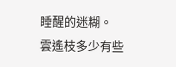睡醒的迷糊。
雲遙枝多少有些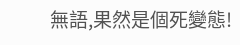無語,果然是個死變態!